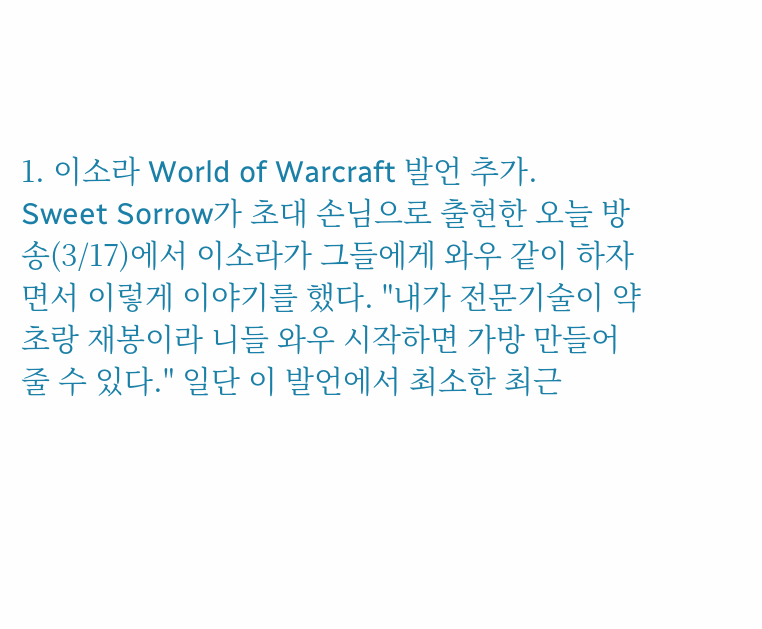1. 이소라 World of Warcraft 발언 추가.
Sweet Sorrow가 초대 손님으로 출현한 오늘 방송(3/17)에서 이소라가 그들에게 와우 같이 하자면서 이렇게 이야기를 했다. "내가 전문기술이 약초랑 재봉이라 니들 와우 시작하면 가방 만들어 줄 수 있다." 일단 이 발언에서 최소한 최근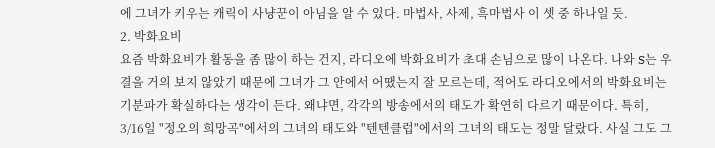에 그녀가 키우는 캐릭이 사냥꾼이 아님을 알 수 있다. 마법사, 사제, 흑마법사 이 셋 중 하나일 듯.
2. 박화요비
요즘 박화요비가 활동을 좀 많이 하는 건지, 라디오에 박화요비가 초대 손님으로 많이 나온다. 나와 S는 우결을 거의 보지 않았기 때문에 그녀가 그 안에서 어땠는지 잘 모르는데, 적어도 라디오에서의 박화요비는 기분파가 확실하다는 생각이 든다. 왜냐면, 각각의 방송에서의 태도가 확연히 다르기 때문이다. 특히, 3/16일 "정오의 희망곡"에서의 그녀의 태도와 "텐텐클럽"에서의 그녀의 태도는 정말 달랐다. 사실 그도 그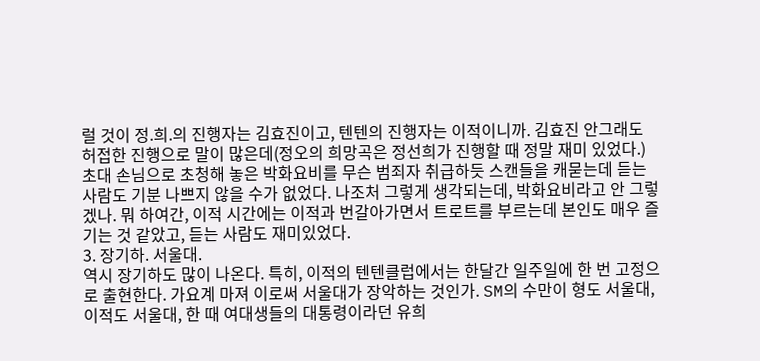럴 것이 정.희.의 진행자는 김효진이고, 텐텐의 진행자는 이적이니까. 김효진 안그래도 허접한 진행으로 말이 많은데(정오의 희망곡은 정선희가 진행할 때 정말 재미 있었다.) 초대 손님으로 초청해 놓은 박화요비를 무슨 범죄자 취급하듯 스캔들을 캐묻는데 듣는 사람도 기분 나쁘지 않을 수가 없었다. 나조처 그렇게 생각되는데, 박화요비라고 안 그렇겠나. 뭐 하여간, 이적 시간에는 이적과 번갈아가면서 트로트를 부르는데 본인도 매우 즐기는 것 같았고, 듣는 사람도 재미있었다.
3. 장기하. 서울대.
역시 장기하도 많이 나온다. 특히, 이적의 텐텐클럽에서는 한달간 일주일에 한 번 고정으로 출현한다. 가요계 마져 이로써 서울대가 장악하는 것인가. SM의 수만이 형도 서울대, 이적도 서울대, 한 때 여대생들의 대통령이라던 유희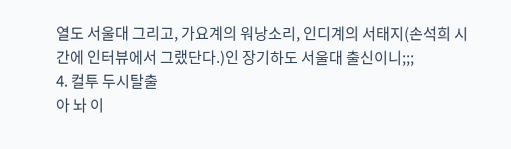열도 서울대 그리고, 가요계의 워낭소리, 인디계의 서태지(손석희 시간에 인터뷰에서 그랬단다.)인 장기하도 서울대 출신이니;;;
4. 컬투 두시탈출
아 놔 이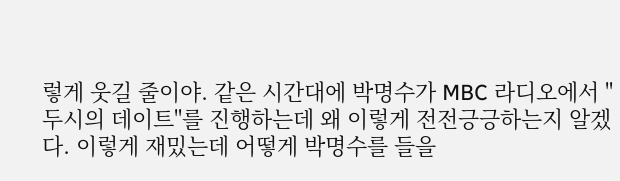렇게 웃길 줄이야. 같은 시간대에 박명수가 MBC 라디오에서 "두시의 데이트"를 진행하는데 왜 이렇게 전전긍긍하는지 알겠다. 이렇게 재밌는데 어떻게 박명수를 들을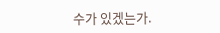수가 있겠는가.